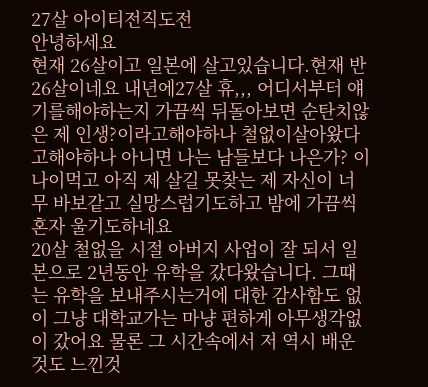27살 아이티전직도전
안녕하세요
현재 26살이고 일본에 살고있습니다.현재 반 26살이네요 내년에27살 휴,,, 어디서부터 얘기를해야하는지 가끔씩 뒤돌아보면 순탄치않은 제 인생?이라고해야하나 철없이살아왔다고해야하나 아니면 나는 남들보다 나은가? 이 나이먹고 아직 제 살길 못찾는 제 자신이 너무 바보같고 실망스럽기도하고 밤에 가끔씩 혼자 울기도하네요
20살 철없을 시절 아버지 사업이 잘 되서 일본으로 2년동안 유학을 갔다왔습니다. 그때는 유학을 보내주시는거에 대한 감사함도 없이 그냥 대학교가는 마냥 편하게 아무생각없이 갔어요 물론 그 시간속에서 저 역시 배운것도 느낀것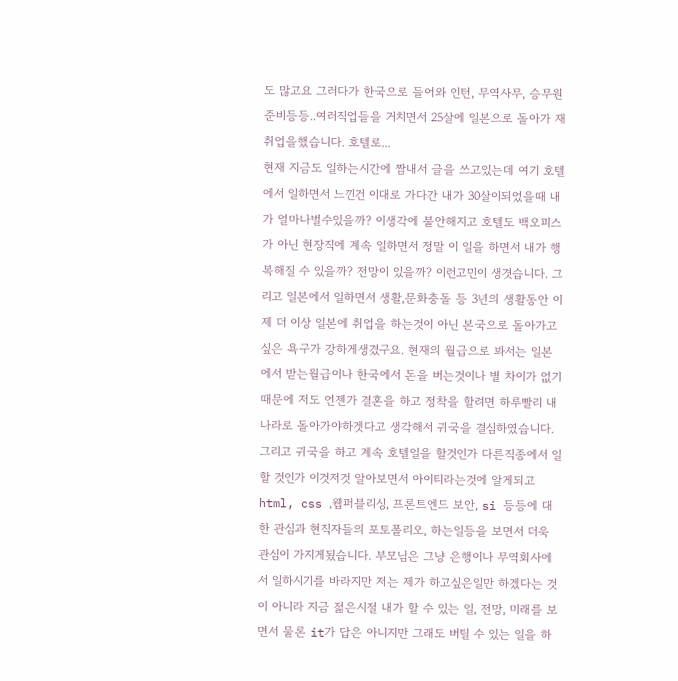도 많고요 그러다가 한국으로 들어와 인턴, 무역사무, 승무원준비등등..여러직업들을 거치면서 25살에 일본으로 돌아가 재취업을했습니다. 호텔로...
현재 지금도 일하는시간에 짬내서 글을 쓰고있는데 여기 호텔에서 일하면서 느낀건 이대로 가다간 내가 30살이되었을때 내가 얼마나벌수있을까? 이생각에 불안해지고 호텔도 백오피스가 아닌 현장직에 계속 일하면서 정말 이 일을 하면서 내가 행복해질 수 있을까? 전망이 있을까? 이런고민이 생겻습니다. 그리고 일본에서 일하면서 생활,문화충돌 등 3년의 생활동안 이제 더 이상 일본에 취업을 하는것이 아닌 본국으로 돌아가고싶은 욕구가 강하게생겼구요. 현재의 월급으로 봐서는 일본에서 받는월급이나 한국에서 돈을 버는것이나 별 차이가 없기때문에 저도 언젠가 결혼을 하고 정착을 할려면 하루빨리 내 나라로 돌아가야하겟다고 생각해서 귀국을 결심하였습니다.
그리고 귀국을 하고 계속 호텔일을 할것인가 다른직종에서 일할 것인가 이것저것 알아보면서 아이티라는것에 알게되고 html, css ,웹퍼블리싱, 프론트엔드 보안, si 등등에 대한 관심과 현직자들의 포토폴리오, 하는일등을 보면서 더욱 관심이 가지게됬습니다. 부모님은 그냥 은행이나 무역회사에서 일하시기를 바라지만 저는 제가 하고싶은일만 하겠다는 것이 아니라 지금 젊은시절 내가 할 수 있는 일, 전망, 미래를 보면서 물론 it가 답은 아니지만 그래도 버틸 수 있는 일을 하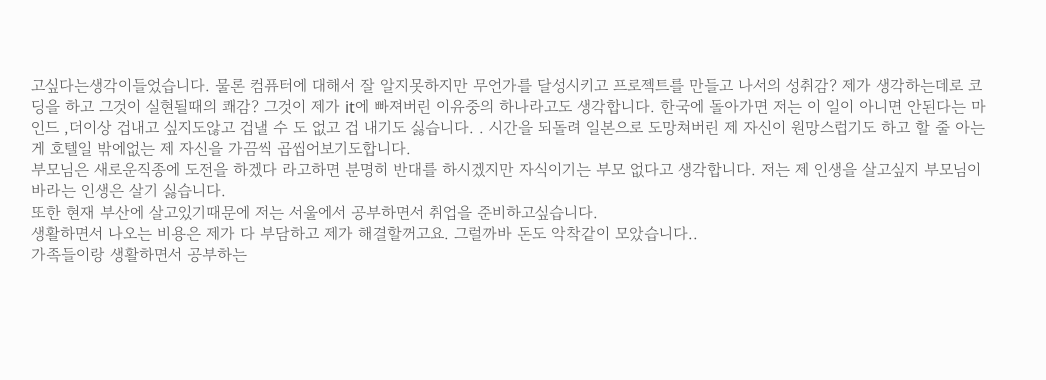고싶다는생각이들었습니다. 물론 컴퓨터에 대해서 잘 알지못하지만 무언가를 달성시키고 프로젝트를 만들고 나서의 성취감? 제가 생각하는데로 코딩을 하고 그것이 실현될때의 쾌감? 그것이 제가 it에 빠져버린 이유중의 하나라고도 생각합니다. 한국에 돌아가면 저는 이 일이 아니면 안된다는 마인드 ,더이상 겁내고 싶지도않고 겁낼 수 도 없고 겁 내기도 싫습니다. . 시간을 되돌려 일본으로 도망쳐버린 제 자신이 원망스럽기도 하고 할 줄 아는게 호텔일 밖에없는 제 자신을 가끔씩 곱씹어보기도합니다.
부모님은 새로운직종에 도전을 하겠다 라고하면 분명히 반대를 하시겠지만 자식이기는 부모 없다고 생각합니다. 저는 제 인생을 살고싶지 부모님이 바라는 인생은 살기 싫습니다.
또한 현재 부산에 살고있기때문에 저는 서울에서 공부하면서 취업을 준비하고싶습니다.
생활하면서 나오는 비용은 제가 다 부담하고 제가 해결할꺼고요. 그럴까바 돈도 악착같이 모았습니다..
가족들이랑 생활하면서 공부하는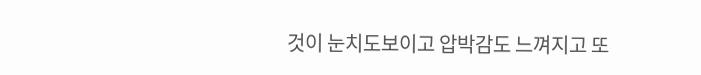것이 눈치도보이고 압박감도 느껴지고 또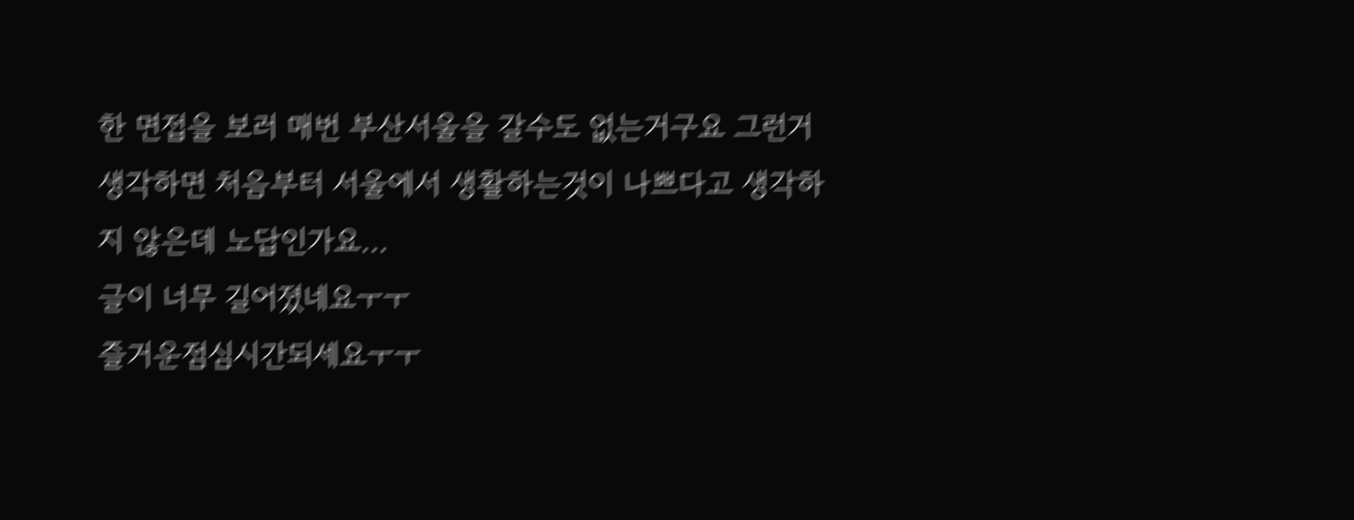한 면접을 보러 매번 부산서울을 갈수도 없는거구요 그런거 생각하면 처음부터 서울에서 생활하는것이 나쁘다고 생각하지 않은데 노답인가요...
글이 너무 길어졌네요ㅜㅜ
즐거운점심시간되세요ㅜㅜ